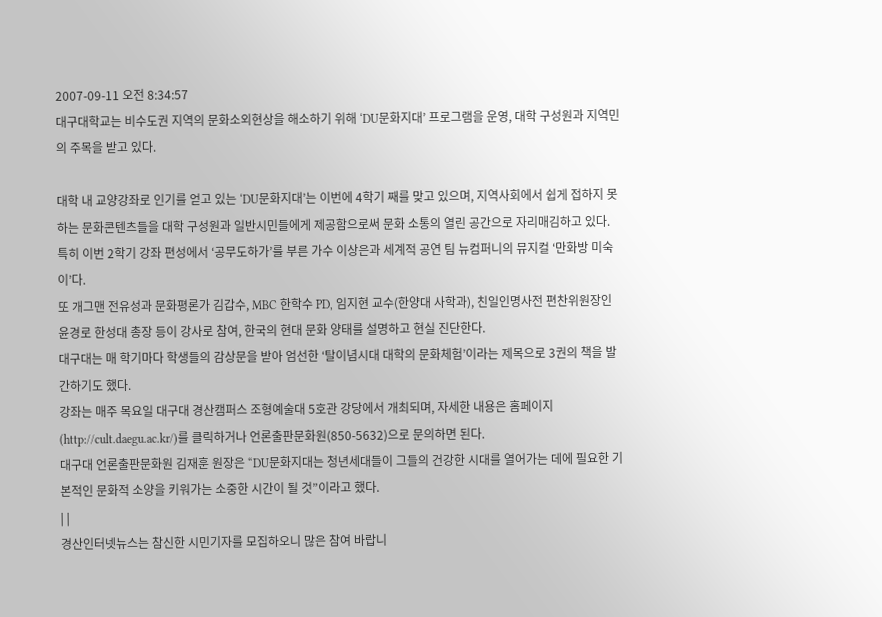2007-09-11 오전 8:34:57
대구대학교는 비수도권 지역의 문화소외현상을 해소하기 위해 ‘DU문화지대’ 프로그램을 운영, 대학 구성원과 지역민의 주목을 받고 있다.

대학 내 교양강좌로 인기를 얻고 있는 ‘DU문화지대’는 이번에 4학기 째를 맞고 있으며, 지역사회에서 쉽게 접하지 못하는 문화콘텐츠들을 대학 구성원과 일반시민들에게 제공함으로써 문화 소통의 열린 공간으로 자리매김하고 있다.
특히 이번 2학기 강좌 편성에서 ‘공무도하가’를 부른 가수 이상은과 세계적 공연 팀 뉴컴퍼니의 뮤지컬 ‘만화방 미숙이’다.
또 개그맨 전유성과 문화평론가 김갑수, MBC 한학수 PD, 임지현 교수(한양대 사학과), 친일인명사전 편찬위원장인 윤경로 한성대 총장 등이 강사로 참여, 한국의 현대 문화 양태를 설명하고 현실 진단한다.
대구대는 매 학기마다 학생들의 감상문을 받아 엄선한 ‘탈이념시대 대학의 문화체험’이라는 제목으로 3권의 책을 발간하기도 했다.
강좌는 매주 목요일 대구대 경산캠퍼스 조형예술대 5호관 강당에서 개최되며, 자세한 내용은 홈페이지(http://cult.daegu.ac.kr/)를 클릭하거나 언론출판문화원(850-5632)으로 문의하면 된다.
대구대 언론출판문화원 김재훈 원장은 “DU문화지대는 청년세대들이 그들의 건강한 시대를 열어가는 데에 필요한 기본적인 문화적 소양을 키워가는 소중한 시간이 될 것”이라고 했다.
| |
경산인터넷뉴스는 참신한 시민기자를 모집하오니 많은 참여 바랍니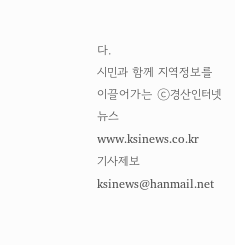다.
시민과 함께 지역정보를 이끌어가는 ⓒ경산인터넷뉴스 www.ksinews.co.kr
기사제보 ksinews@hanmail.net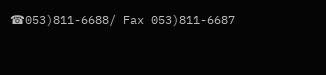☎053)811-6688/ Fax 053)811-6687